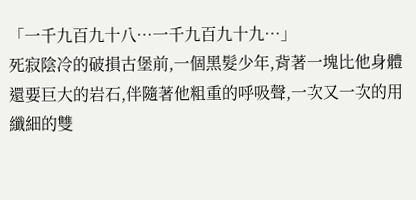「一千九百九十八…一千九百九十九…」
死寂陰冷的破損古堡前,一個黑髮少年,背著一塊比他身體還要巨大的岩石,伴隨著他粗重的呼吸聲,一次又一次的用纖細的雙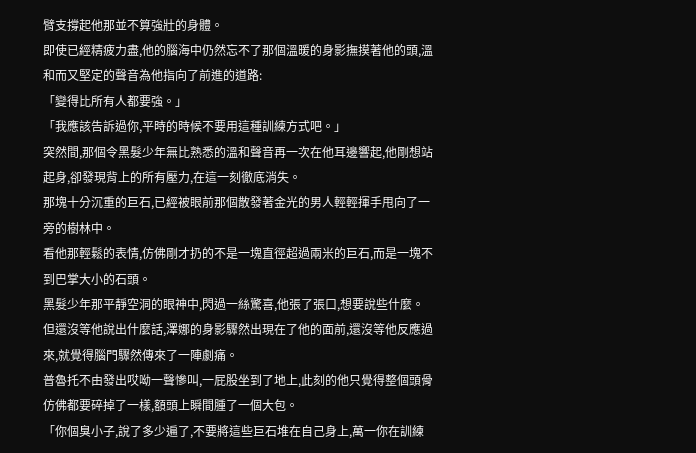臂支撐起他那並不算強壯的身體。
即使已經精疲力盡,他的腦海中仍然忘不了那個溫暖的身影撫摸著他的頭,溫和而又堅定的聲音為他指向了前進的道路:
「變得比所有人都要強。」
「我應該告訴過你,平時的時候不要用這種訓練方式吧。」
突然間,那個令黑髮少年無比熟悉的溫和聲音再一次在他耳邊響起,他剛想站起身,卻發現背上的所有壓力,在這一刻徹底消失。
那塊十分沉重的巨石,已經被眼前那個散發著金光的男人輕輕揮手甩向了一旁的樹林中。
看他那輕鬆的表情,仿佛剛才扔的不是一塊直徑超過兩米的巨石,而是一塊不到巴掌大小的石頭。
黑髮少年那平靜空洞的眼神中,閃過一絲驚喜,他張了張口,想要說些什麼。
但還沒等他說出什麼話,澤娜的身影驟然出現在了他的面前,還沒等他反應過來,就覺得腦門驟然傳來了一陣劇痛。
普魯托不由發出哎呦一聲慘叫,一屁股坐到了地上,此刻的他只覺得整個頭骨仿佛都要碎掉了一樣,額頭上瞬間腫了一個大包。
「你個臭小子,說了多少遍了,不要將這些巨石堆在自己身上,萬一你在訓練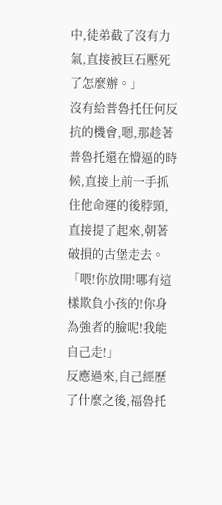中,徒弟截了沒有力氣,直接被巨石壓死了怎麼辦。」
沒有給普魯托任何反抗的機會,嗯,那趁著普魯托還在懵逼的時候,直接上前一手抓住他命運的後脖頸,直接提了起來,朝著破損的古堡走去。
「喂!你放開!哪有這樣欺負小孩的!你身為強者的臉呢!我能自己走!」
反應過來,自己經歷了什麼之後,福魯托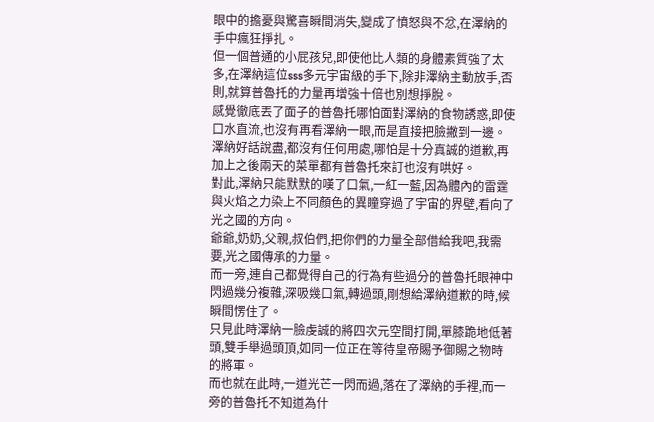眼中的擔憂與驚喜瞬間消失,變成了憤怒與不忿,在澤納的手中瘋狂掙扎。
但一個普通的小屁孩兒,即使他比人類的身體素質強了太多,在澤納這位sss多元宇宙級的手下,除非澤納主動放手,否則,就算普魯托的力量再增強十倍也別想掙脫。
感覺徹底丟了面子的普魯托哪怕面對澤納的食物誘惑,即使口水直流,也沒有再看澤納一眼,而是直接把臉撇到一邊。
澤納好話說盡,都沒有任何用處,哪怕是十分真誠的道歉,再加上之後兩天的菜單都有普魯托來訂也沒有哄好。
對此,澤納只能默默的嘆了口氣,一紅一藍,因為體內的雷霆與火焰之力染上不同顏色的異瞳穿過了宇宙的界壁,看向了光之國的方向。
爺爺,奶奶,父親,叔伯們,把你們的力量全部借給我吧,我需要,光之國傳承的力量。
而一旁,連自己都覺得自己的行為有些過分的普魯托眼神中閃過幾分複雜,深吸幾口氣,轉過頭,剛想給澤納道歉的時,候瞬間愣住了。
只見此時澤納一臉虔誠的將四次元空間打開,單膝跪地低著頭,雙手舉過頭頂,如同一位正在等待皇帝賜予御賜之物時的將軍。
而也就在此時,一道光芒一閃而過,落在了澤納的手裡,而一旁的普魯托不知道為什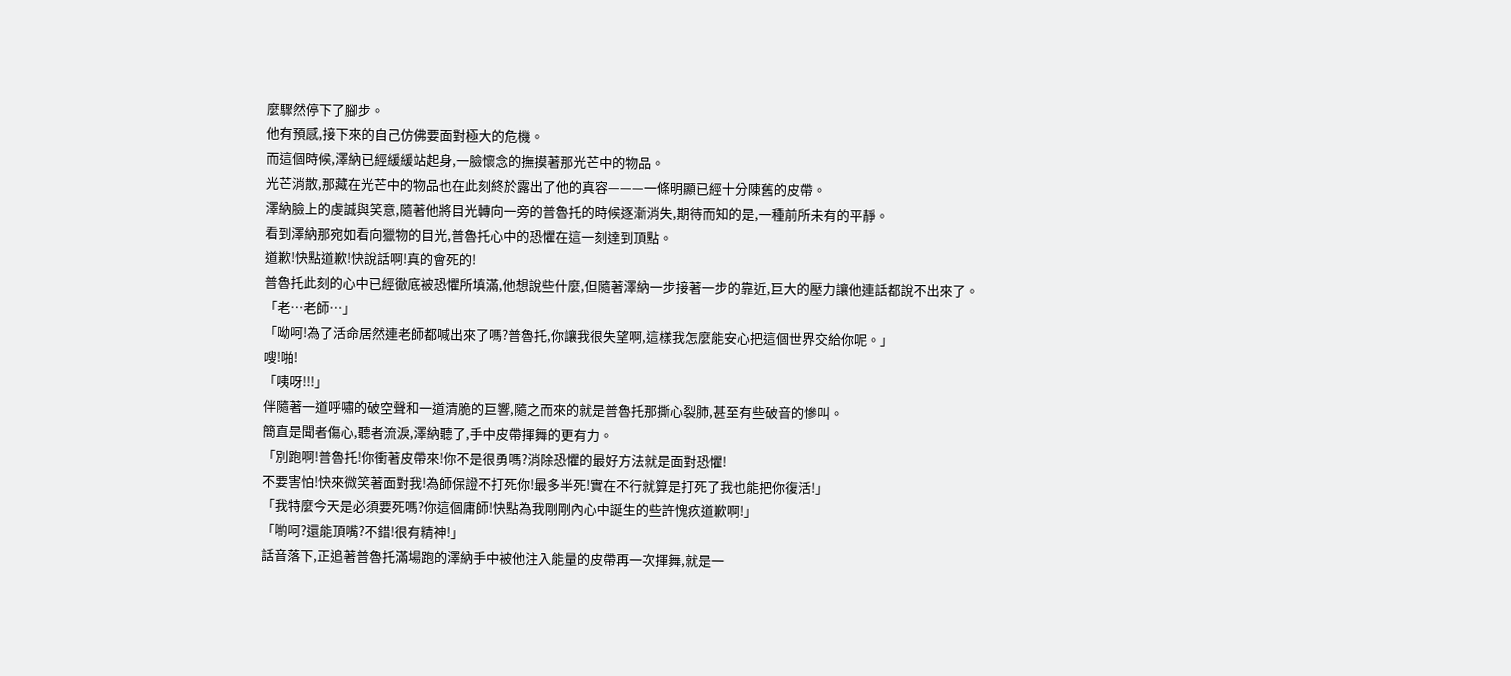麼驟然停下了腳步。
他有預感,接下來的自己仿佛要面對極大的危機。
而這個時候,澤納已經緩緩站起身,一臉懷念的撫摸著那光芒中的物品。
光芒消散,那藏在光芒中的物品也在此刻終於露出了他的真容———一條明顯已經十分陳舊的皮帶。
澤納臉上的虔誠與笑意,隨著他將目光轉向一旁的普魯托的時候逐漸消失,期待而知的是,一種前所未有的平靜。
看到澤納那宛如看向獵物的目光,普魯托心中的恐懼在這一刻達到頂點。
道歉!快點道歉!快說話啊!真的會死的!
普魯托此刻的心中已經徹底被恐懼所填滿,他想說些什麼,但隨著澤納一步接著一步的靠近,巨大的壓力讓他連話都說不出來了。
「老…老師…」
「呦呵!為了活命居然連老師都喊出來了嗎?普魯托,你讓我很失望啊,這樣我怎麼能安心把這個世界交給你呢。」
嗖!啪!
「咦呀!!!」
伴隨著一道呼嘯的破空聲和一道清脆的巨響,隨之而來的就是普魯托那撕心裂肺,甚至有些破音的慘叫。
簡直是聞者傷心,聽者流淚,澤納聽了,手中皮帶揮舞的更有力。
「別跑啊!普魯托!你衝著皮帶來!你不是很勇嗎?消除恐懼的最好方法就是面對恐懼!
不要害怕!快來微笑著面對我!為師保證不打死你!最多半死!實在不行就算是打死了我也能把你復活!」
「我特麼今天是必須要死嗎?你這個庸師!快點為我剛剛內心中誕生的些許愧疚道歉啊!」
「喲呵?還能頂嘴?不錯!很有精神!」
話音落下,正追著普魯托滿場跑的澤納手中被他注入能量的皮帶再一次揮舞,就是一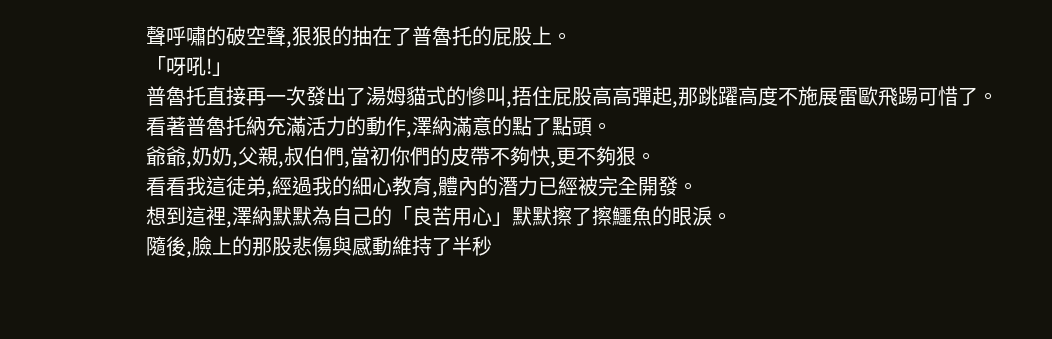聲呼嘯的破空聲,狠狠的抽在了普魯托的屁股上。
「呀吼!」
普魯托直接再一次發出了湯姆貓式的慘叫,捂住屁股高高彈起,那跳躍高度不施展雷歐飛踢可惜了。
看著普魯托納充滿活力的動作,澤納滿意的點了點頭。
爺爺,奶奶,父親,叔伯們,當初你們的皮帶不夠快,更不夠狠。
看看我這徒弟,經過我的細心教育,體內的潛力已經被完全開發。
想到這裡,澤納默默為自己的「良苦用心」默默擦了擦鱷魚的眼淚。
隨後,臉上的那股悲傷與感動維持了半秒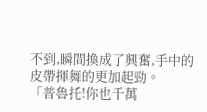不到,瞬間換成了興奮,手中的皮帶揮舞的更加起勁。
「普魯托!你也千萬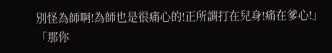別怪為師啊!為師也是很痛心的!正所謂打在兒身!痛在爹心!」
「那你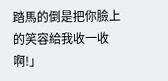踏馬的倒是把你臉上的笑容給我收一收啊!」